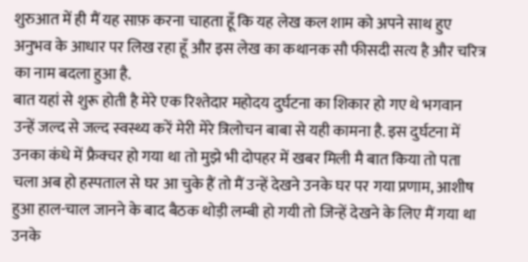शुरुआत में ही मैं यह साफ़ करना चाहता हूँ कि यह लेख कल शाम को अपने साथ हुए अनुभव के आधार पर लिख रहा हूँ और इस लेख का कथानक सौ फीसदी सत्य है और चरित्र का नाम बदला हुआ है.
बात यहां से शुरू होती है मेरे एक रिश्तेदार महोदय दुर्घटना का शिकार हो गए थे भगवान उन्हें जल्द से जल्द स्वस्थ्य करें मेरी मेरे त्रिलोचन बाबा से यही कामना है. इस दुर्घटना में उनका कंधे में फ्रैक्चर हो गया था तो मुझे भी दोपहर में खबर मिली मै बात किया तो पता चला अब हो हस्पताल से घर आ चुके हैं तो मैं उन्हें देखने उनके घर पर गया प्रणाम, आशीष हुआ हाल-चाल जानने के बाद बैठक थोड़ी लम्बी हो गयी तो जिन्हें देखने के लिए मैं गया था उनके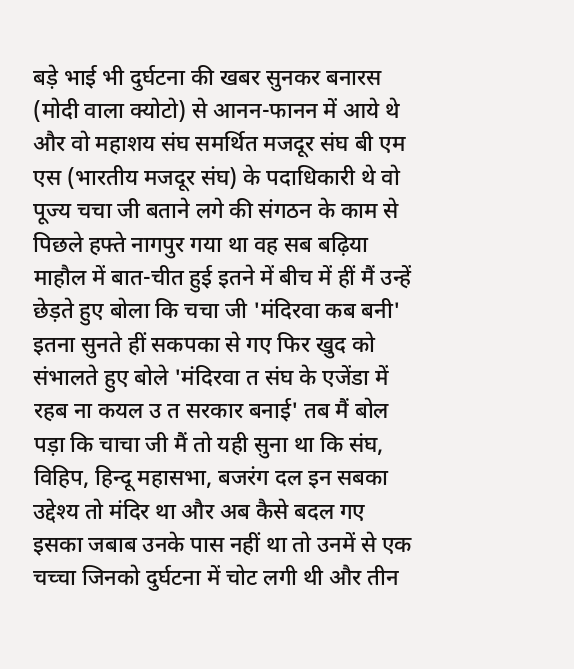बड़े भाई भी दुर्घटना की खबर सुनकर बनारस (मोदी वाला क्योटो) से आनन-फानन में आये थे और वो महाशय संघ समर्थित मजदूर संघ बी एम एस (भारतीय मजदूर संघ) के पदाधिकारी थे वो पूज्य चचा जी बताने लगे की संगठन के काम से पिछले हफ्ते नागपुर गया था वह सब बढ़िया माहौल में बात-चीत हुई इतने में बीच में हीं मैं उन्हें छेड़ते हुए बोला कि चचा जी 'मंदिरवा कब बनी' इतना सुनते हीं सकपका से गए फिर खुद को संभालते हुए बोले 'मंदिरवा त संघ के एजेंडा में रहब ना कयल उ त सरकार बनाई' तब मैं बोल पड़ा कि चाचा जी मैं तो यही सुना था कि संघ, विहिप, हिन्दू महासभा, बजरंग दल इन सबका उद्देश्य तो मंदिर था और अब कैसे बदल गए इसका जबाब उनके पास नहीं था तो उनमें से एक चच्चा जिनको दुर्घटना में चोट लगी थी और तीन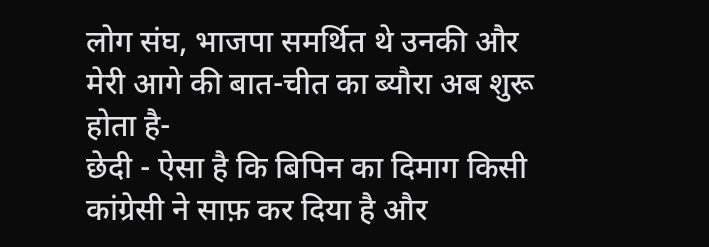लोग संघ, भाजपा समर्थित थे उनकी और मेरी आगे की बात-चीत का ब्यौरा अब शुरू होता है-
छेदी - ऐसा है कि बिपिन का दिमाग किसी कांग्रेसी ने साफ़ कर दिया है और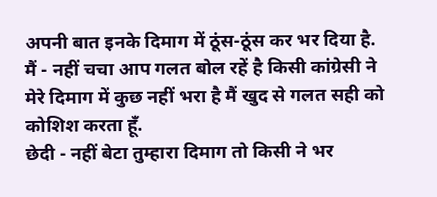अपनी बात इनके दिमाग में ठूंस-ठूंस कर भर दिया है.
मैं - नहीं चचा आप गलत बोल रहें है किसी कांग्रेसी ने मेरे दिमाग में कुछ नहीं भरा है मैं खुद से गलत सही को कोशिश करता हूँ.
छेदी - नहीं बेटा तुम्हारा दिमाग तो किसी ने भर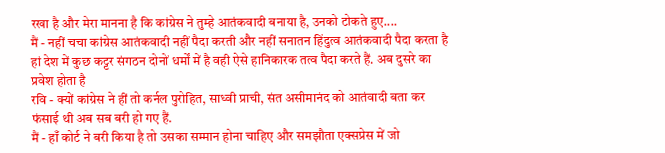रखा है और मेरा मानना है कि कांग्रेस ने तुम्हे आतंकवादी बनाया है, उनको टोकते हुए....
मैं - नहीं चचा कांग्रेस आतंकवादी नहीं पैदा करती और नहीं सनातन हिंदुत्व आतंकवादी पैदा करता है हां देश में कुछ कट्टर संगठन दोनों धर्मों में है वही ऐसे हानिकारक तत्व पैदा करते हैं. अब दुसरे का प्रवेश होता है
रवि - क्यों कांग्रेस ने हीं तो कर्नल पुरोहित, साध्वी प्राची, संत असीमानंद को आतंवादी बता कर फंसाई थी अब सब बरी हो गए हैं.
मैं - हाँ कोर्ट ने बरी किया है तो उसका सम्मान होना चाहिए और समझौता एक्सप्रेस में जो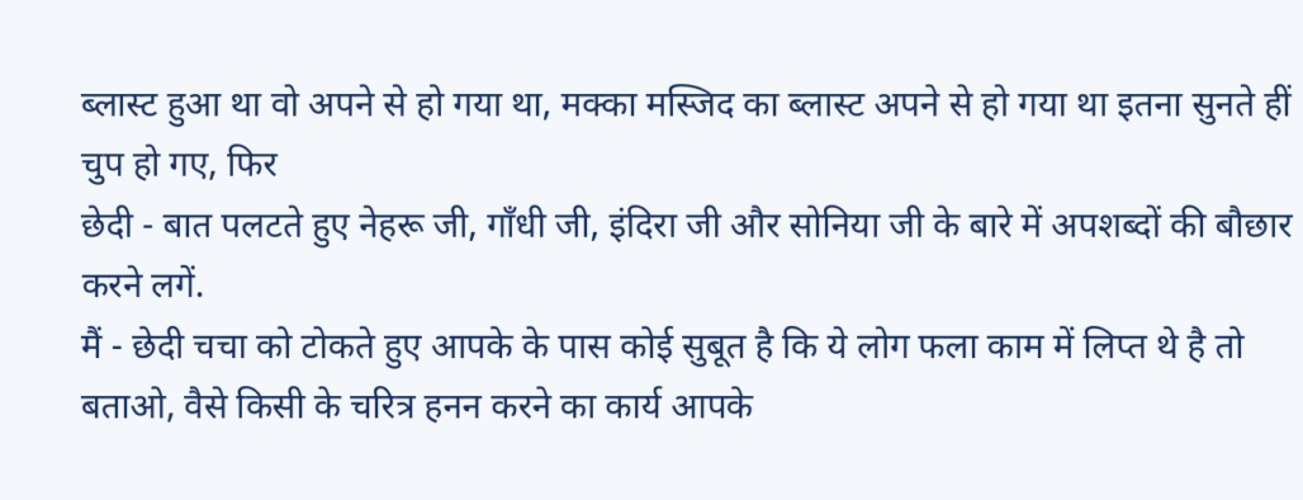ब्लास्ट हुआ था वो अपने से हो गया था, मक्का मस्जिद का ब्लास्ट अपने से हो गया था इतना सुनते हीं चुप हो गए, फिर
छेदी - बात पलटते हुए नेहरू जी, गाँधी जी, इंदिरा जी और सोनिया जी के बारे में अपशब्दों की बौछार करने लगें.
मैं - छेदी चचा को टोकते हुए आपके के पास कोई सुबूत है कि ये लोग फला काम में लिप्त थे है तो बताओ, वैसे किसी के चरित्र हनन करने का कार्य आपके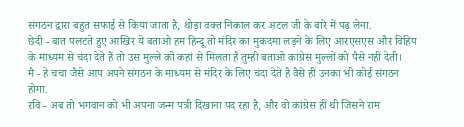संगठन द्वारा बहुत सफाई से किया जाता है, थोड़ा वक्त निकाल कर अटल जी के बारे में पढ़ लेना.
छेदी - बात पलटते हुए आखिर ये बताओ हम हिन्दू तो मंदिर का मुकदमा लड़ने के लिए आरएसएस और विहिप के माध्यम से चंदा देते हैं तो उस मुल्ले को कहां से मिलता है तुम्ही बताओ कांग्रेस मुल्लों को पैसे नहीं देती।
मै - हे चचा जैसे आप अपने संगठन के माध्यम से मंदिर के लिए चंदा देते है वैसे हीं उनका भी कोई संगठन होगा.
रवि - अब तो भगवान को भी अपना जन्म पत्री दिखाना पद रहा है, और वो कांग्रेस हीं थी जिसने राम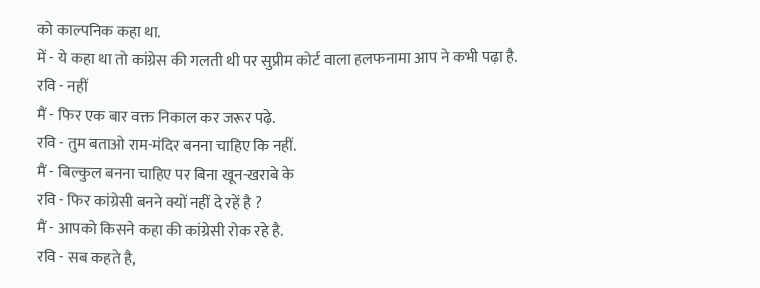को काल्पनिक कहा था.
में - ये कहा था तो कांग्रेस की गलती थी पर सुप्रीम कोर्ट वाला हलफनामा आप ने कभी पढ़ा है.
रवि - नहीं
मैं - फिर एक बार वक्त निकाल कर जरूर पढ़े.
रवि - तुम बताओ राम-मंदिर बनना चाहिए कि नहीं.
मैं - बिल्कुल बनना चाहिए पर बिना खून-खराबे के
रवि - फिर कांग्रेसी बनने क्यों नहीं दे रहें है ?
मैं - आपको किसने कहा की कांग्रेसी रोक रहे है.
रवि - सब कहते है,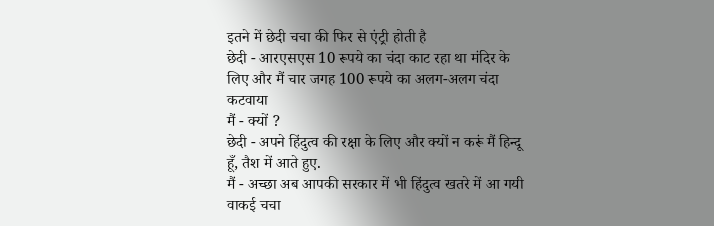इतने में छेदी चचा की फिर से एंट्री होती है
छेदी - आरएसएस 10 रूपये का चंदा काट रहा था मंदिर के लिए और मैं चार जगह 100 रूपये का अलग-अलग चंदा कटवाया
मैं - क्यों ?
छेदी - अपने हिंदुत्व की रक्षा के लिए और क्यों न करूं मैं हिन्दू हूँ, तैश में आते हुए.
मैं - अच्छा अब आपकी सरकार में भी हिंदुत्व खतरे में आ गयी वाकई चचा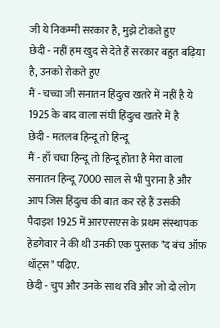जी ये निकम्मी सरकार है, मुझे टोकते हुए
छेदी - नहीं हम खुद से देते हैं सरकार बहुत बढ़िया है, उनको रोकते हुए
मैं - चच्चा जी सनातन हिंदुत्व खतरे में नहीं है ये 1925 के बाद वाला संघी हिंदुत्व खतरे में है
छेदी - मतलब हिन्दू तो हिन्दू
मैं - हाँ चचा हिन्दू तो हिन्दू होता है मेरा वाला सनातन हिन्दू 7000 साल से भी पुराना है और आप जिस हिंदुत्व की बात कर रहे हैं उसकी पैदाइश 1925 में आरएसएस के प्रथम संस्थापक हेडगेवार ने की थी उनकी एक पुस्तक "द बंच ऑफ़ थॉट्स" पढ़िए.
छेदी - चुप और उनके साथ रवि और जो दो लोग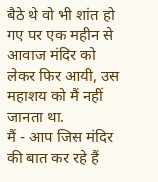बैठे थे वो भी शांत हो गए पर एक महीन से आवाज मंदिर को लेकर फिर आयी, उस महाशय को मैं नहीं जानता था.
मैं - आप जिस मंदिर की बात कर रहे हैं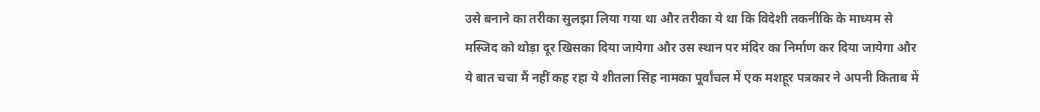उसे बनाने का तरीका सुलझा लिया गया था और तरीका ये था कि विदेशी तकनीकि के माध्यम से मस्जिद को थोड़ा दूर खिसका दिया जायेगा और उस स्थान पर मंदिर का निर्माण कर दिया जायेगा और ये बात चचा मैं नहीं कह रहा ये शीतला सिंह नामका पूर्वांचल में एक मशहूर पत्रकार ने अपनी किताब में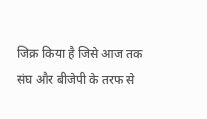जिक्र किया है जिसे आज तक संघ और बीजेपी के तरफ से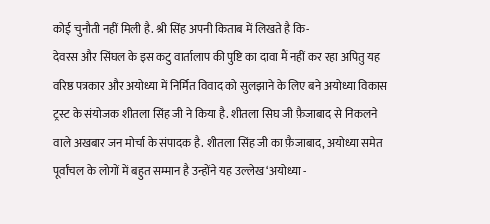कोई चुनौती नहीं मिली है. श्री सिंह अपनी किताब में लिखते है कि-
देवरस और सिंघल के इस कटु वार्तालाप की पुष्टि का दावा मैं नहीं कर रहा अपितु यह वरिष्ठ पत्रकार और अयोध्या में निर्मित विवाद को सुलझाने के लिए बने अयोध्या विकास ट्रस्ट के संयोजक शीतला सिंह जी ने किया है. शीतला सिघ जी फ़ैजाबाद से निकलने वाले अखबार जन मोर्चा के संपादक है. शीतला सिंह जी का फ़ैजाबाद, अयोध्या समेत पूर्वांचल के लोगों में बहुत सम्मान है उन्होंने यह उल्लेख ‘अयोध्या -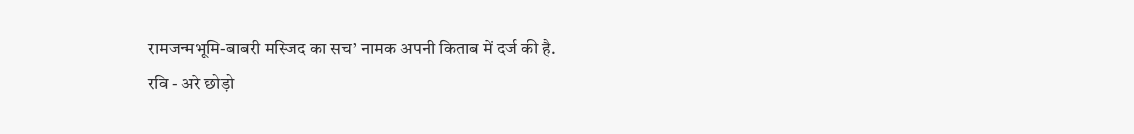रामजन्मभूमि-बाबरी मस्जिद का सच’ नामक अपनी किताब में दर्ज की है.
रवि - अरे छोड़ो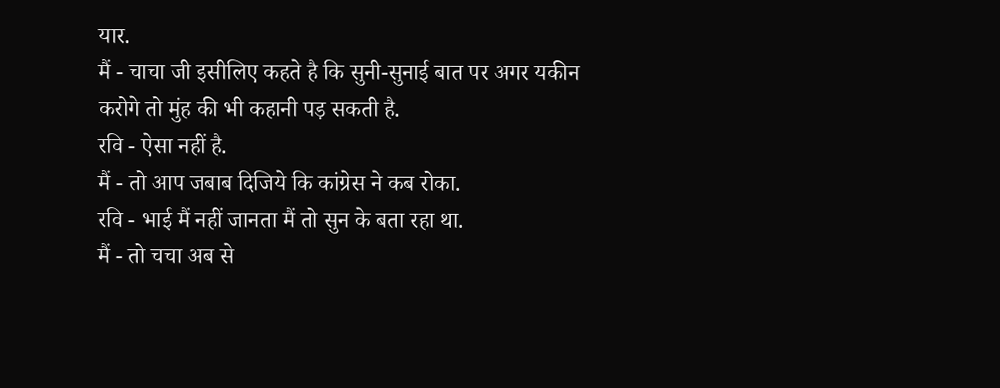यार.
मैं - चाचा जी इसीलिए कहते है कि सुनी-सुनाई बात पर अगर यकीन करोगे तो मुंह की भी कहानी पड़ सकती है.
रवि - ऐसा नहीं है.
मैं - तो आप जबाब दिजिये कि कांग्रेस ने कब रोका.
रवि - भाई मैं नहीं जानता मैं तो सुन के बता रहा था.
मैं - तो चचा अब से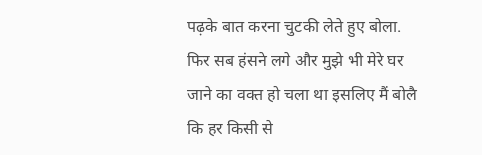पढ़के बात करना चुटकी लेते हुए बोला.
फिर सब हंसने लगे और मुझे भी मेरे घर जाने का वक्त हो चला था इसलिए मैं बोलै कि हर किसी से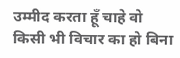उम्मीद करता हूँ चाहे वो किसी भी विचार का हो बिना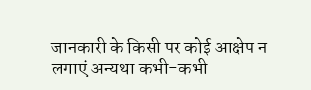जानकारी के किसी पर कोई आक्षेप न लगाएं अन्यथा कभी-कभी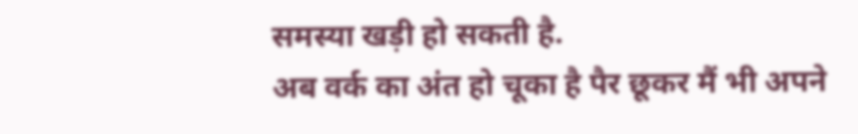समस्या खड़ी हो सकती है.
अब वर्क का अंत हो चूका है पैर छूकर मैं भी अपने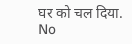घर को चल दिया.
No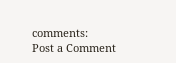comments:
Post a Comment